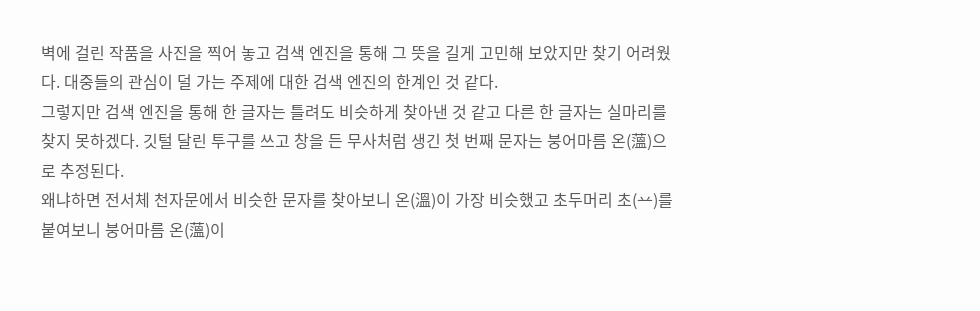벽에 걸린 작품을 사진을 찍어 놓고 검색 엔진을 통해 그 뜻을 길게 고민해 보았지만 찾기 어려웠다. 대중들의 관심이 덜 가는 주제에 대한 검색 엔진의 한계인 것 같다.
그렇지만 검색 엔진을 통해 한 글자는 틀려도 비슷하게 찾아낸 것 같고 다른 한 글자는 실마리를 찾지 못하겠다. 깃털 달린 투구를 쓰고 창을 든 무사처럼 생긴 첫 번째 문자는 붕어마름 온(薀)으로 추정된다.
왜냐하면 전서체 천자문에서 비슷한 문자를 찾아보니 온(溫)이 가장 비슷했고 초두머리 초(䒑)를 붙여보니 붕어마름 온(薀)이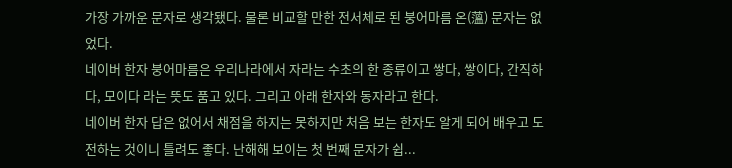가장 가까운 문자로 생각됐다. 물론 비교할 만한 전서체로 된 붕어마름 온(薀) 문자는 없었다.
네이버 한자 붕어마름은 우리나라에서 자라는 수초의 한 종류이고 쌓다, 쌓이다, 간직하다, 모이다 라는 뜻도 품고 있다. 그리고 아래 한자와 동자라고 한다.
네이버 한자 답은 없어서 채점을 하지는 못하지만 처음 보는 한자도 알게 되어 배우고 도전하는 것이니 틀려도 좋다. 난해해 보이는 첫 번째 문자가 쉽...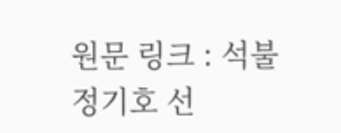원문 링크 : 석불 정기호 선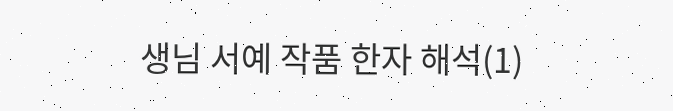생님 서예 작품 한자 해석(1)